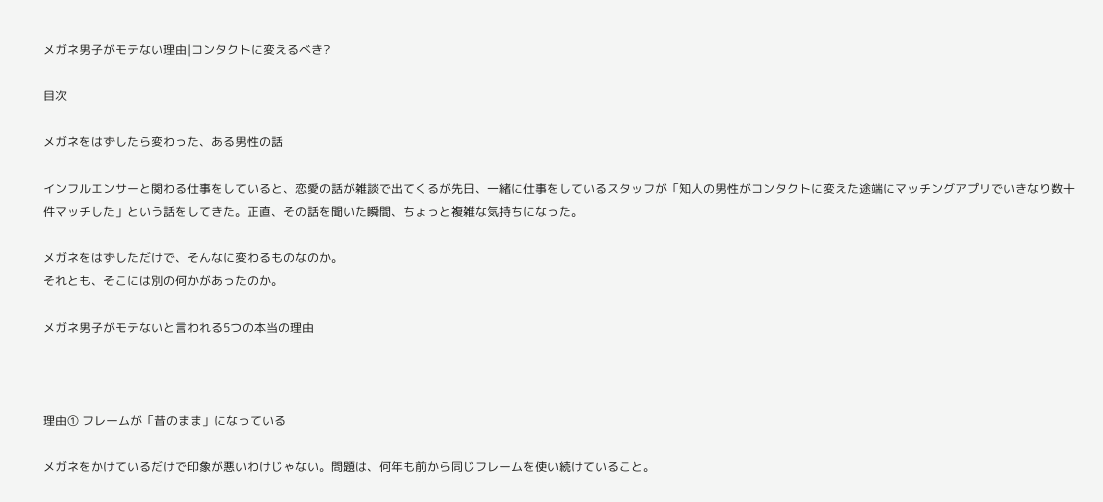メガネ男子がモテない理由|コンタクトに変えるべき?

目次

メガネをはずしたら変わった、ある男性の話

インフルエンサーと関わる仕事をしていると、恋愛の話が雑談で出てくるが先日、一緒に仕事をしているスタッフが「知人の男性がコンタクトに変えた途端にマッチングアプリでいきなり数十件マッチした」という話をしてきた。正直、その話を聞いた瞬間、ちょっと複雑な気持ちになった。

メガネをはずしただけで、そんなに変わるものなのか。
それとも、そこには別の何かがあったのか。

メガネ男子がモテないと言われる5つの本当の理由



理由① フレームが「昔のまま」になっている

メガネをかけているだけで印象が悪いわけじゃない。問題は、何年も前から同じフレームを使い続けていること。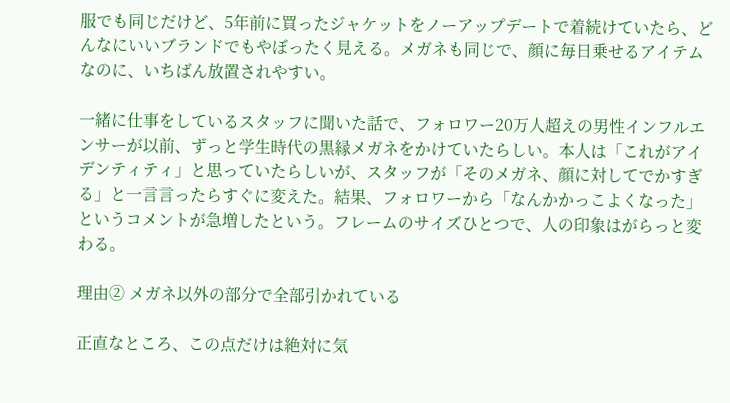服でも同じだけど、5年前に買ったジャケットをノーアップデートで着続けていたら、どんなにいいブランドでもやぼったく見える。メガネも同じで、顔に毎日乗せるアイテムなのに、いちばん放置されやすい。

一緒に仕事をしているスタッフに聞いた話で、フォロワー20万人超えの男性インフルエンサーが以前、ずっと学生時代の黒縁メガネをかけていたらしい。本人は「これがアイデンティティ」と思っていたらしいが、スタッフが「そのメガネ、顔に対してでかすぎる」と一言言ったらすぐに変えた。結果、フォロワーから「なんかかっこよくなった」というコメントが急増したという。フレームのサイズひとつで、人の印象はがらっと変わる。

理由② メガネ以外の部分で全部引かれている

正直なところ、この点だけは絶対に気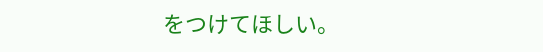をつけてほしい。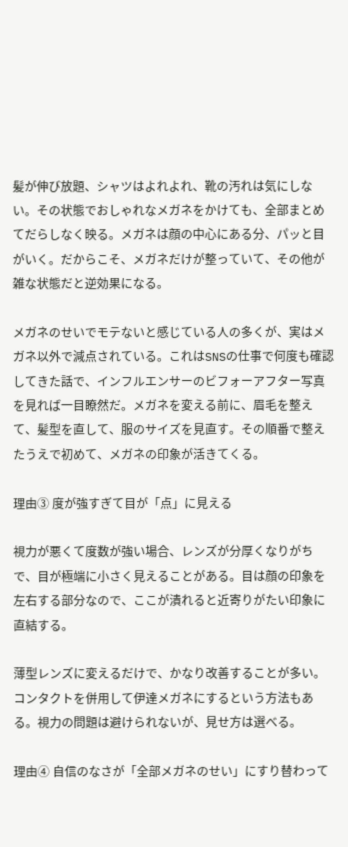髪が伸び放題、シャツはよれよれ、靴の汚れは気にしない。その状態でおしゃれなメガネをかけても、全部まとめてだらしなく映る。メガネは顔の中心にある分、パッと目がいく。だからこそ、メガネだけが整っていて、その他が雑な状態だと逆効果になる。

メガネのせいでモテないと感じている人の多くが、実はメガネ以外で減点されている。これはSNSの仕事で何度も確認してきた話で、インフルエンサーのビフォーアフター写真を見れば一目瞭然だ。メガネを変える前に、眉毛を整えて、髪型を直して、服のサイズを見直す。その順番で整えたうえで初めて、メガネの印象が活きてくる。

理由③ 度が強すぎて目が「点」に見える

視力が悪くて度数が強い場合、レンズが分厚くなりがちで、目が極端に小さく見えることがある。目は顔の印象を左右する部分なので、ここが潰れると近寄りがたい印象に直結する。

薄型レンズに変えるだけで、かなり改善することが多い。コンタクトを併用して伊達メガネにするという方法もある。視力の問題は避けられないが、見せ方は選べる。

理由④ 自信のなさが「全部メガネのせい」にすり替わって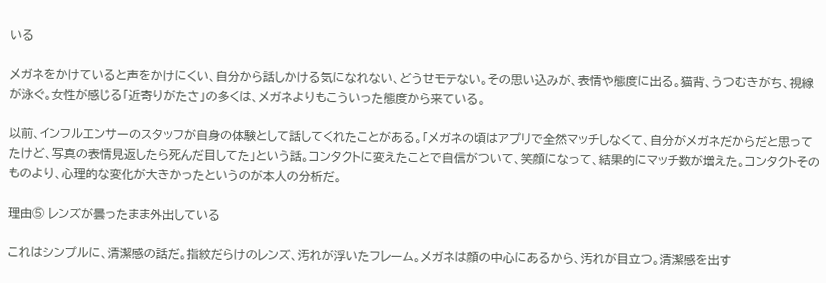いる

メガネをかけていると声をかけにくい、自分から話しかける気になれない、どうせモテない。その思い込みが、表情や態度に出る。猫背、うつむきがち、視線が泳ぐ。女性が感じる「近寄りがたさ」の多くは、メガネよりもこういった態度から来ている。

以前、インフルエンサーのスタッフが自身の体験として話してくれたことがある。「メガネの頃はアプリで全然マッチしなくて、自分がメガネだからだと思ってたけど、写真の表情見返したら死んだ目してた」という話。コンタクトに変えたことで自信がついて、笑顔になって、結果的にマッチ数が増えた。コンタクトそのものより、心理的な変化が大きかったというのが本人の分析だ。

理由⑤ レンズが曇ったまま外出している

これはシンプルに、清潔感の話だ。指紋だらけのレンズ、汚れが浮いたフレーム。メガネは顔の中心にあるから、汚れが目立つ。清潔感を出す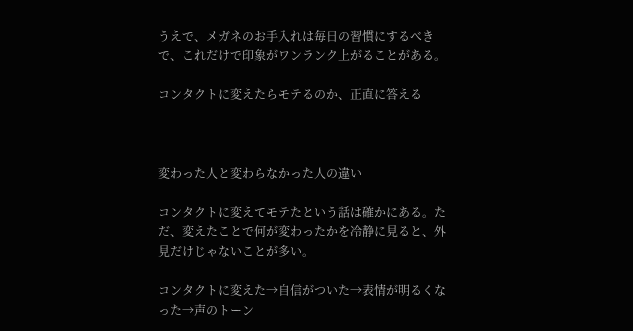うえで、メガネのお手入れは毎日の習慣にするべきで、これだけで印象がワンランク上がることがある。

コンタクトに変えたらモテるのか、正直に答える



変わった人と変わらなかった人の違い

コンタクトに変えてモテたという話は確かにある。ただ、変えたことで何が変わったかを冷静に見ると、外見だけじゃないことが多い。

コンタクトに変えた→自信がついた→表情が明るくなった→声のトーン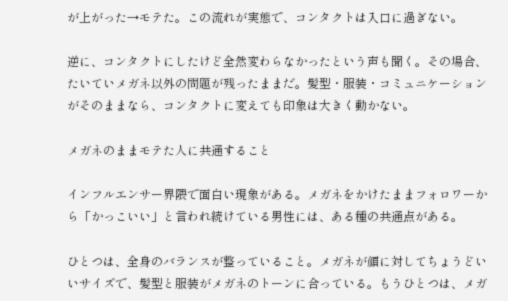が上がった→モテた。この流れが実態で、コンタクトは入口に過ぎない。

逆に、コンタクトにしたけど全然変わらなかったという声も聞く。その場合、たいていメガネ以外の問題が残ったままだ。髪型・服装・コミュニケーションがそのままなら、コンタクトに変えても印象は大きく動かない。

メガネのままモテた人に共通すること

インフルエンサー界隈で面白い現象がある。メガネをかけたままフォロワーから「かっこいい」と言われ続けている男性には、ある種の共通点がある。

ひとつは、全身のバランスが整っていること。メガネが顔に対してちょうどいいサイズで、髪型と服装がメガネのトーンに合っている。もうひとつは、メガ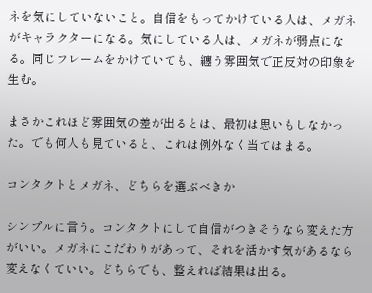ネを気にしていないこと。自信をもってかけている人は、メガネがキャラクターになる。気にしている人は、メガネが弱点になる。同じフレームをかけていても、纏う雰囲気で正反対の印象を生む。

まさかこれほど雰囲気の差が出るとは、最初は思いもしなかった。でも何人も見ていると、これは例外なく当てはまる。

コンタクトとメガネ、どちらを選ぶべきか

シンプルに言う。コンタクトにして自信がつきそうなら変えた方がいい。メガネにこだわりがあって、それを活かす気があるなら変えなくていい。どちらでも、整えれば結果は出る。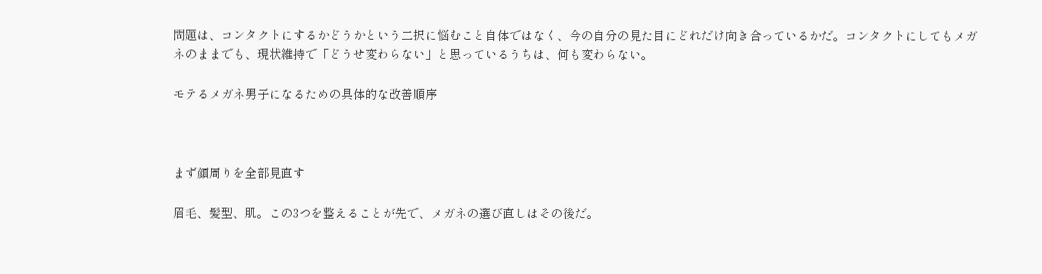問題は、コンタクトにするかどうかという二択に悩むこと自体ではなく、今の自分の見た目にどれだけ向き合っているかだ。コンタクトにしてもメガネのままでも、現状維持で「どうせ変わらない」と思っているうちは、何も変わらない。

モテるメガネ男子になるための具体的な改善順序



まず顔周りを全部見直す

眉毛、髪型、肌。この3つを整えることが先で、メガネの選び直しはその後だ。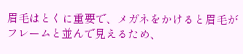眉毛はとくに重要で、メガネをかけると眉毛がフレームと並んで見えるため、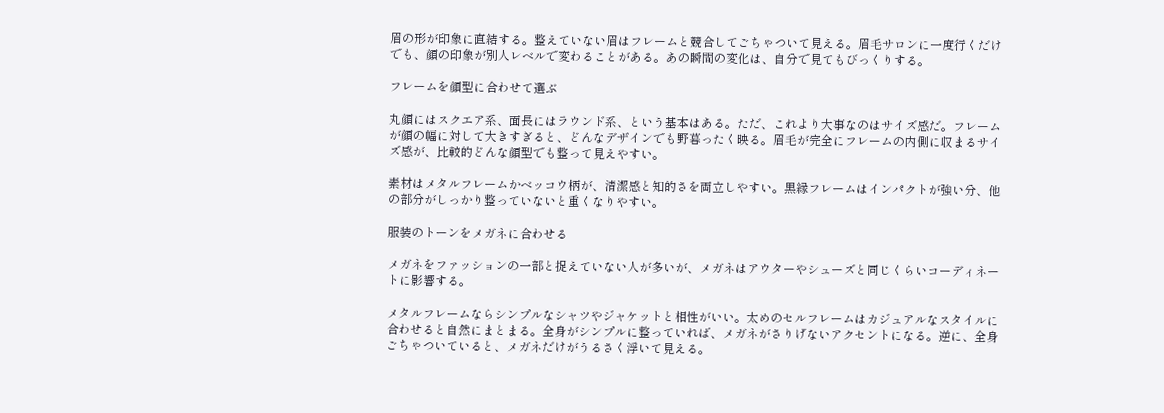眉の形が印象に直結する。整えていない眉はフレームと競合してごちゃついて見える。眉毛サロンに一度行くだけでも、顔の印象が別人レベルで変わることがある。あの瞬間の変化は、自分で見てもびっくりする。

フレームを顔型に合わせて選ぶ

丸顔にはスクエア系、面長にはラウンド系、という基本はある。ただ、これより大事なのはサイズ感だ。フレームが顔の幅に対して大きすぎると、どんなデザインでも野暮ったく映る。眉毛が完全にフレームの内側に収まるサイズ感が、比較的どんな顔型でも整って見えやすい。

素材はメタルフレームかベッコウ柄が、清潔感と知的さを両立しやすい。黒縁フレームはインパクトが強い分、他の部分がしっかり整っていないと重くなりやすい。

服装のトーンをメガネに合わせる

メガネをファッションの一部と捉えていない人が多いが、メガネはアウターやシューズと同じくらいコーディネートに影響する。

メタルフレームならシンプルなシャツやジャケットと相性がいい。太めのセルフレームはカジュアルなスタイルに合わせると自然にまとまる。全身がシンプルに整っていれば、メガネがさりげないアクセントになる。逆に、全身ごちゃついていると、メガネだけがうるさく浮いて見える。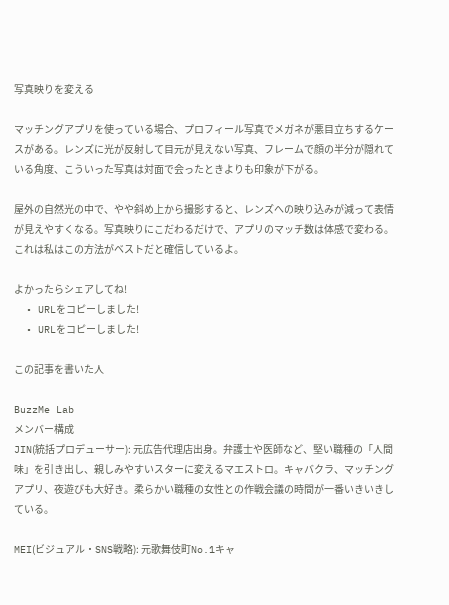写真映りを変える

マッチングアプリを使っている場合、プロフィール写真でメガネが悪目立ちするケースがある。レンズに光が反射して目元が見えない写真、フレームで顔の半分が隠れている角度、こういった写真は対面で会ったときよりも印象が下がる。

屋外の自然光の中で、やや斜め上から撮影すると、レンズへの映り込みが減って表情が見えやすくなる。写真映りにこだわるだけで、アプリのマッチ数は体感で変わる。これは私はこの方法がベストだと確信しているよ。

よかったらシェアしてね!
  • URLをコピーしました!
  • URLをコピーしました!

この記事を書いた人

BuzzMe Lab
メンバー構成
JIN(統括プロデューサー): 元広告代理店出身。弁護士や医師など、堅い職種の「人間味」を引き出し、親しみやすいスターに変えるマエストロ。キャバクラ、マッチングアプリ、夜遊びも大好き。柔らかい職種の女性との作戦会議の時間が一番いきいきしている。

MEI(ビジュアル・SNS戦略): 元歌舞伎町No.1キャ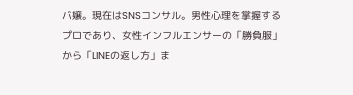バ嬢。現在はSNSコンサル。男性心理を掌握するプロであり、女性インフルエンサーの「勝負服」から「LINEの返し方」ま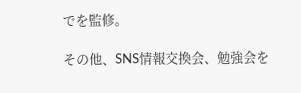でを監修。

その他、SNS情報交換会、勉強会を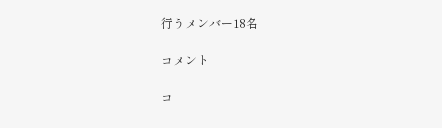行うメンバー18名

コメント

コ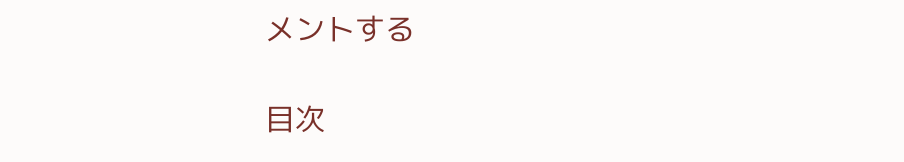メントする

目次